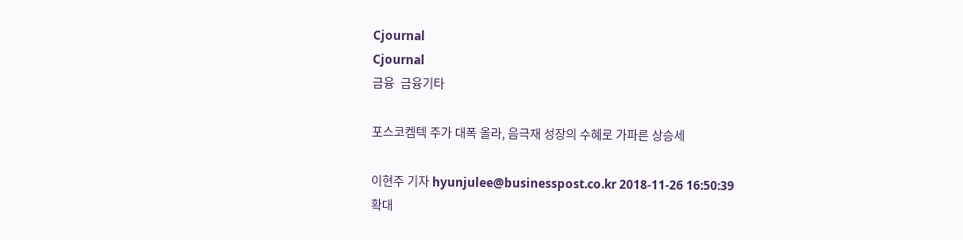Cjournal
Cjournal
금융  금융기타

포스코켐텍 주가 대폭 올라, 음극재 성장의 수혜로 가파른 상승세

이현주 기자 hyunjulee@businesspost.co.kr 2018-11-26 16:50:39
확대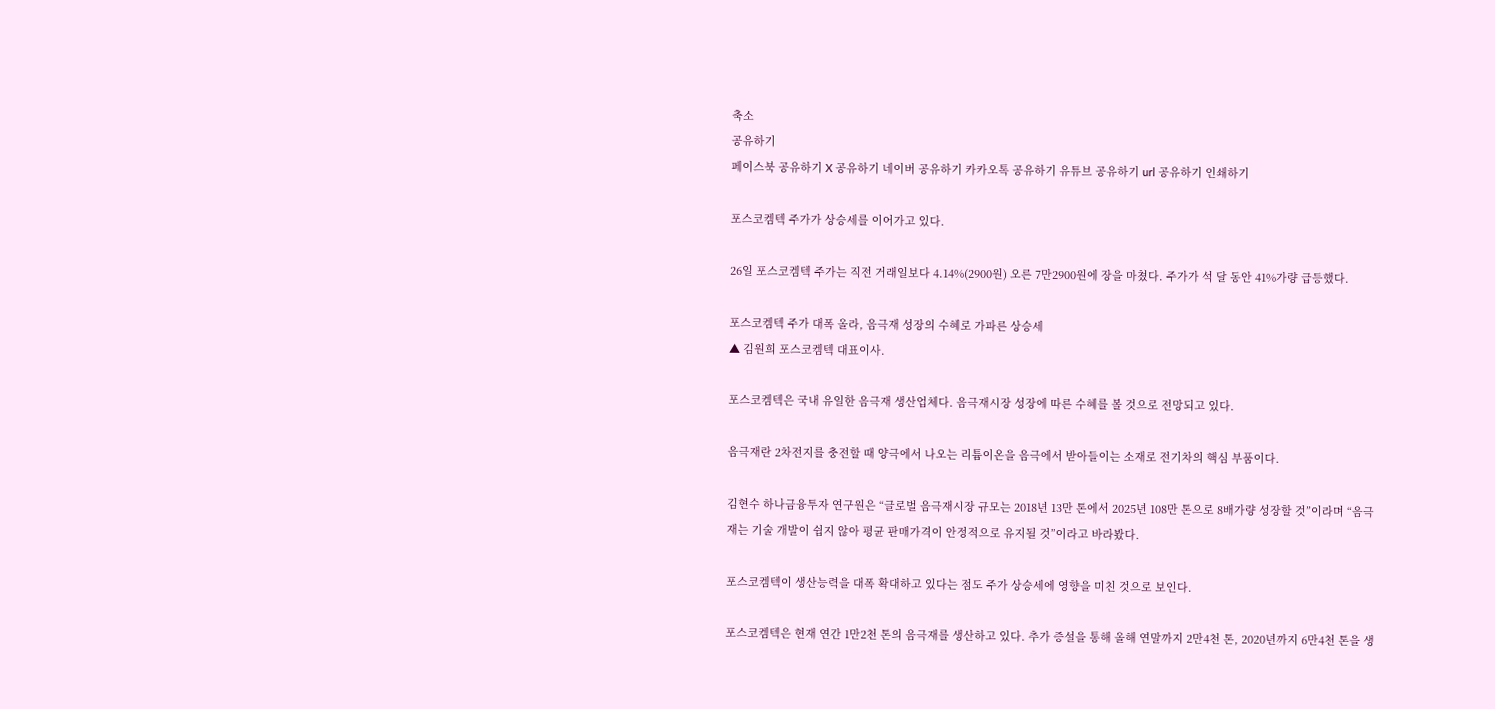축소
공유하기
페이스북 공유하기 X 공유하기 네이버 공유하기 카카오톡 공유하기 유튜브 공유하기 url 공유하기 인쇄하기

포스코켐텍 주가가 상승세를 이어가고 있다.

26일 포스코켐텍 주가는 직전 거래일보다 4.14%(2900원) 오른 7만2900원에 장을 마쳤다. 주가가 석 달 동안 41%가량 급등했다.

포스코켐텍 주가 대폭 올라, 음극재 성장의 수혜로 가파른 상승세
▲ 김원희 포스코켐텍 대표이사.

포스코켐텍은 국내 유일한 음극재 생산업체다. 음극재시장 성장에 따른 수혜를 볼 것으로 전망되고 있다.

음극재란 2차전지를 충전할 때 양극에서 나오는 리튬이온을 음극에서 받아들이는 소재로 전기차의 핵심 부품이다.

김현수 하나금융투자 연구원은 “글로벌 음극재시장 규모는 2018년 13만 톤에서 2025년 108만 톤으로 8배가량 성장할 것”이라며 “음극재는 기술 개발이 쉽지 않아 평균 판매가격이 안정적으로 유지될 것”이라고 바라봤다.

포스코켐텍이 생산능력을 대폭 확대하고 있다는 점도 주가 상승세에 영향을 미친 것으로 보인다.

포스코켐텍은 현재 연간 1만2천 톤의 음극재를 생산하고 있다. 추가 증설을 통해 올해 연말까지 2만4천 톤, 2020년까지 6만4천 톤을 생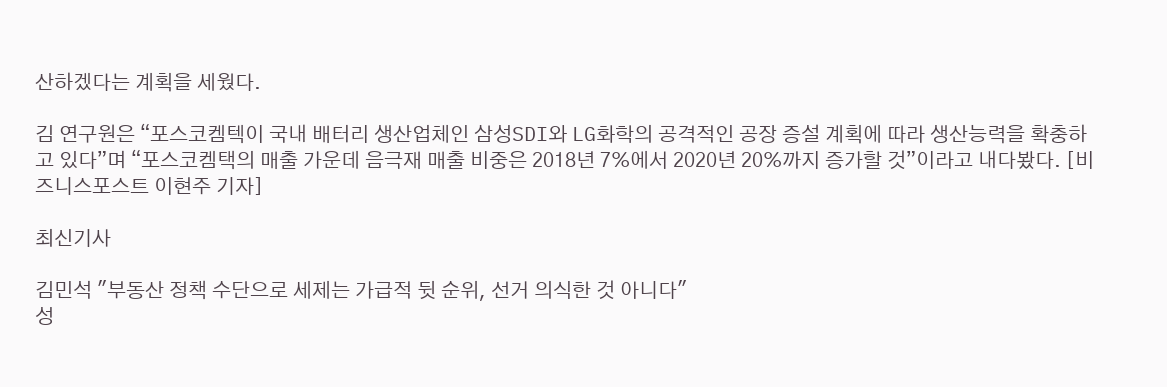산하겠다는 계획을 세웠다.

김 연구원은 “포스코켐텍이 국내 배터리 생산업체인 삼성SDI와 LG화학의 공격적인 공장 증설 계획에 따라 생산능력을 확충하고 있다”며 “포스코켐택의 매출 가운데 음극재 매출 비중은 2018년 7%에서 2020년 20%까지 증가할 것”이라고 내다봤다. [비즈니스포스트 이현주 기자]

최신기사

김민석 "부동산 정책 수단으로 세제는 가급적 뒷 순위, 선거 의식한 것 아니다"
성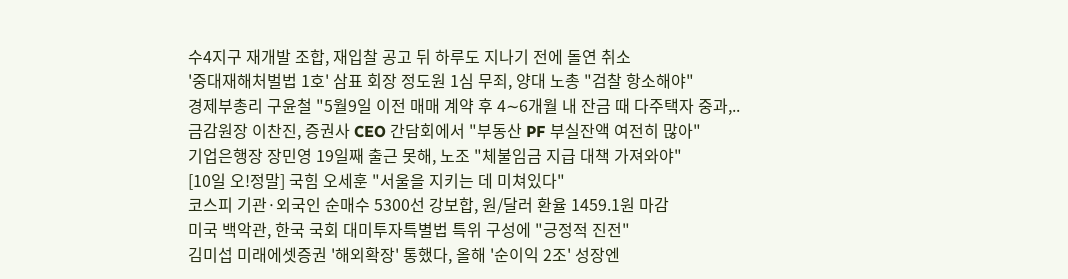수4지구 재개발 조합, 재입찰 공고 뒤 하루도 지나기 전에 돌연 취소
'중대재해처벌법 1호' 삼표 회장 정도원 1심 무죄, 양대 노총 "검찰 항소해야"
경제부총리 구윤철 "5월9일 이전 매매 계약 후 4∼6개월 내 잔금 때 다주택자 중과,..
금감원장 이찬진, 증권사 CEO 간담회에서 "부동산 PF 부실잔액 여전히 많아"
기업은행장 장민영 19일째 출근 못해, 노조 "체불임금 지급 대책 가져와야"
[10일 오!정말] 국힘 오세훈 "서울을 지키는 데 미쳐있다"
코스피 기관·외국인 순매수 5300선 강보합, 원/달러 환율 1459.1원 마감
미국 백악관, 한국 국회 대미투자특별법 특위 구성에 "긍정적 진전"
김미섭 미래에셋증권 '해외확장' 통했다, 올해 '순이익 2조' 성장엔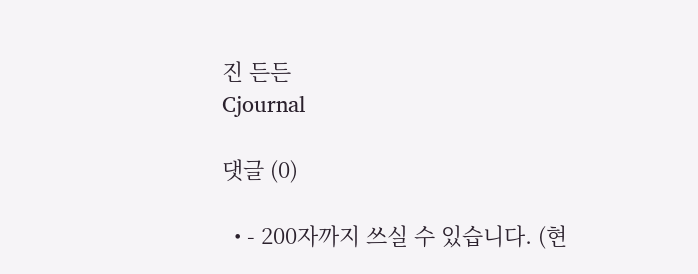진 든든
Cjournal

댓글 (0)

  • - 200자까지 쓰실 수 있습니다. (현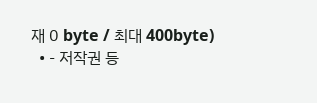재 0 byte / 최대 400byte)
  • - 저작권 등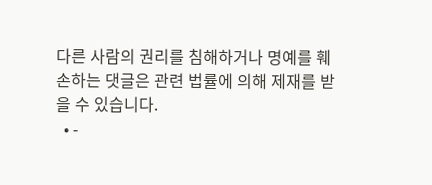다른 사람의 권리를 침해하거나 명예를 훼손하는 댓글은 관련 법률에 의해 제재를 받을 수 있습니다.
  • -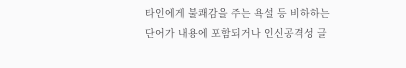타인에게 불쾌감을 주는 욕설 등 비하하는 단어가 내용에 포함되거나 인신공격성 글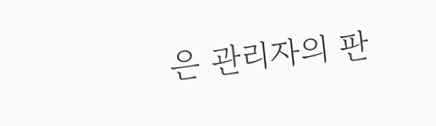은 관리자의 판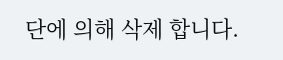단에 의해 삭제 합니다.